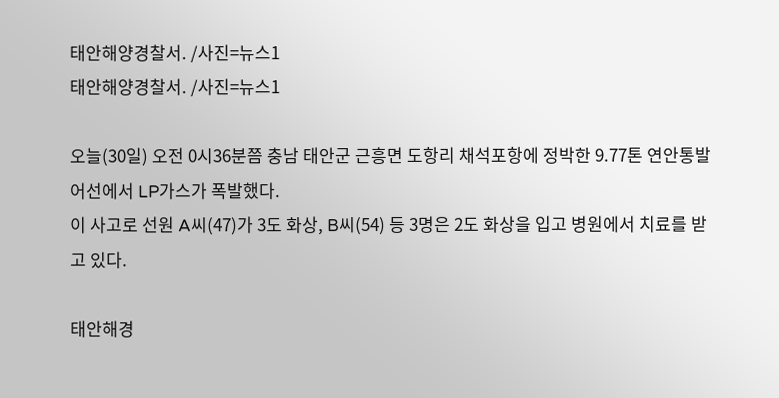태안해양경찰서. /사진=뉴스1
태안해양경찰서. /사진=뉴스1

오늘(30일) 오전 0시36분쯤 충남 태안군 근흥면 도항리 채석포항에 정박한 9.77톤 연안통발 어선에서 LP가스가 폭발했다.
이 사고로 선원 A씨(47)가 3도 화상, B씨(54) 등 3명은 2도 화상을 입고 병원에서 치료를 받고 있다.

태안해경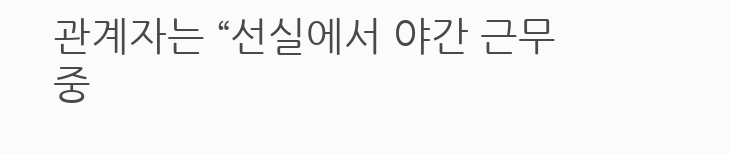관계자는 “선실에서 야간 근무 중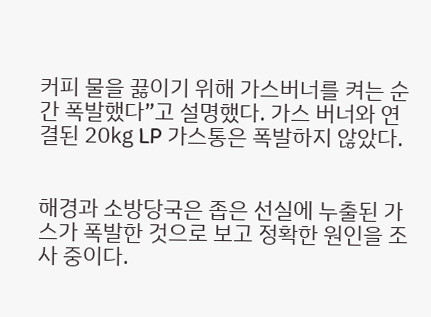커피 물을 끓이기 위해 가스버너를 켜는 순간 폭발했다”고 설명했다. 가스 버너와 연결된 20㎏ LP 가스통은 폭발하지 않았다.


해경과 소방당국은 좁은 선실에 누출된 가스가 폭발한 것으로 보고 정확한 원인을 조사 중이다.